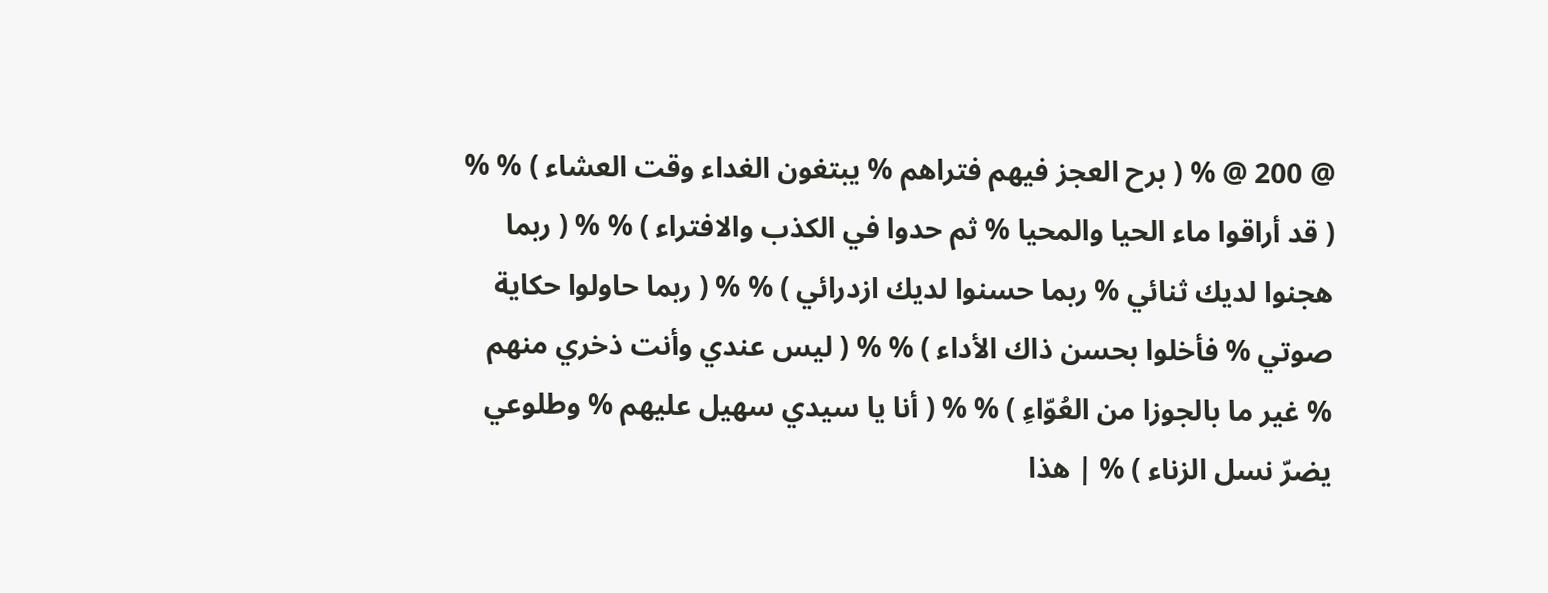@ 200 @ % ( برح العجز فيهم فتراهم % يبتغون الغداء وقت العشاء ) % % ( قد أراقوا ماء الحيا والمحيا % ثم حدوا في الكذب والافتراء ) % % ( ربما هجنوا لديك ثنائي % ربما حسنوا لديك ازدرائي ) % % ( ربما حاولوا حكاية صوتي % فأخلوا بحسن ذاك الأداء ) % % ( ليس عندي وأنت ذخري منهم % غير ما بالجوزا من العُوّاءِ ) % % ( أنا يا سيدي سهيل عليهم % وطلوعي يضرّ نسل الزناء ) % | هذا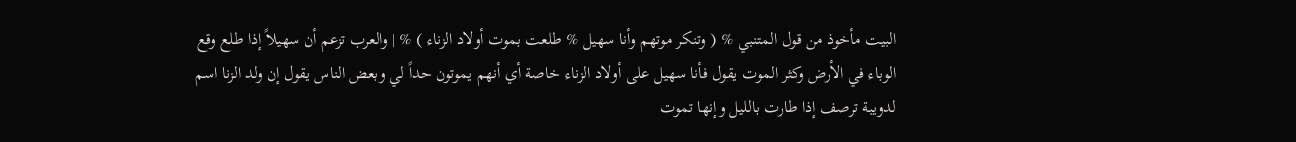البيت مأخوذ من قول المتنبي % ( وتنكر موتهم وأنا سهيل % طلعت بموت أولاد الزناء ) % | والعرب تزعم أن سهيلاً إذا طلع وقع الوباء في الأرض وكثر الموت يقول فأنا سهيل على أولاد الزناء خاصة أي أنهم يموتون حداً لي وبعض الناس يقول إن ولد الزنا اسم لدويبة ترصف إذا طارت بالليل وإنها تموت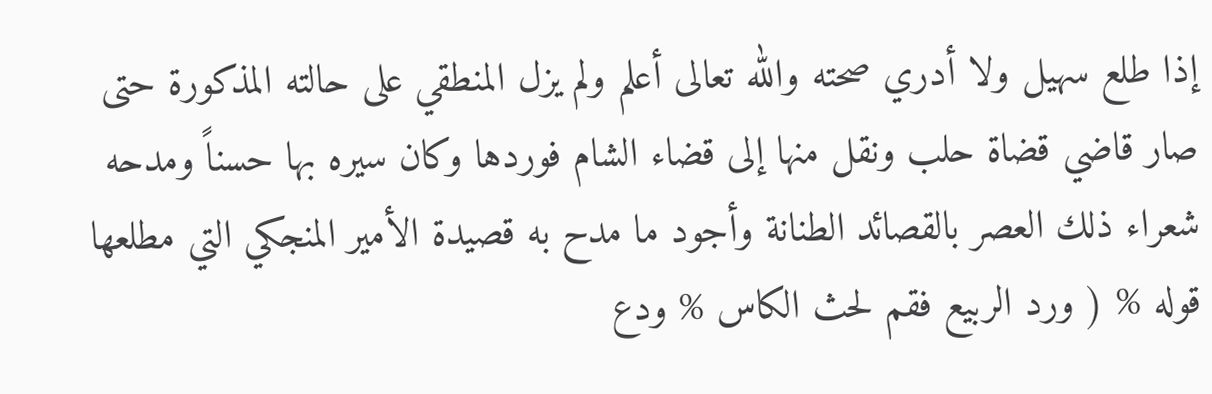إذا طلع سهيل ولا أدري صحته والله تعالى أعلم ولم يزل المنطقي على حالته المذكورة حتى صار قاضي قضاة حلب ونقل منها إلى قضاء الشام فوردها وكان سيره بها حسناً ومدحه شعراء ذلك العصر بالقصائد الطنانة وأجود ما مدح به قصيدة الأمير المنجكي التي مطلعها قوله % ( ورد الربيع فقم لحث الكاس % ودع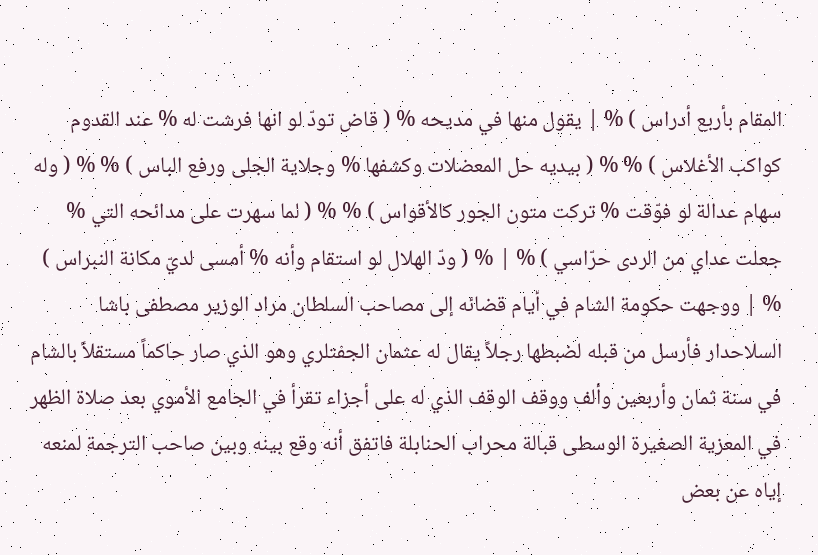المقام بأربع أدراس ) % | يقول منها في مديحه % ( قاض تودّ لو انها فرشت له % عند القدوم كواكب الأغلاس ) % % ( بيديه حل المعضلات وكشفها % وجلاية الجلى ورفع الباس ) % % ( وله سهام عدالة لو فوّقت % تركت متون الجور كالأقواس ) % % ( لما سهرت على مدائحه التي % جعلت عداي من الردى حرّاسي ) % | % ( ودّ الهلال لو استقام وأنه % أمسى لديّ مكانة النبراس ) % | ووجهت حكومة الشام في أيام قضائه إلى مصاحب السلطان مراد الوزير مصطفى باشا السلاحدار فأرسل من قبله لضبطها رجلاً يقال له عثمان الجفتلري وهو الذي صار حاكماً مستقلاً بالشام في سنة ثمان وأربعين وألف ووقف الوقف الذي له على أجزاء تقرأ في الجامع الأموي بعد صلاة الظهر في المعزية الصغيرة الوسطى قبالة محراب الحنابلة فاتفق أنه وقع بينه وبين صاحب الترجمة لمنعه إياه عن بعض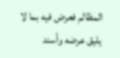المظالم فعرض فيه بما لا يليق عرضه وأسند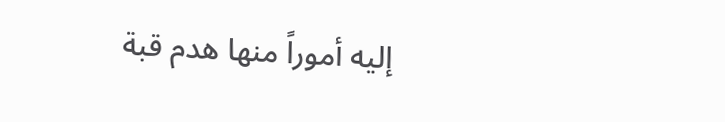إليه أموراً منها هدم قبة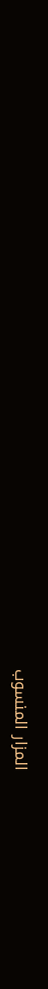المزار المنسوب